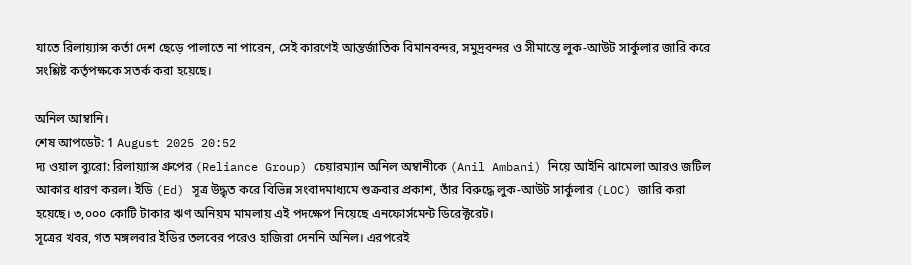যাতে রিলায়্যান্স কর্তা দেশ ছেড়ে পালাতে না পারেন, সেই কারণেই আন্তর্জাতিক বিমানবন্দর, সমুদ্রবন্দর ও সীমান্তে লুক-আউট সার্কুলার জারি করে সংশ্লিষ্ট কর্তৃপক্ষকে সতর্ক করা হয়েছে।

অনিল আম্বানি।
শেষ আপডেট: 1 August 2025 20:52
দ্য ওয়াল ব্যুরো: রিলায়্যান্স গ্রুপের (Reliance Group) চেয়ারম্যান অনিল অম্বানীকে (Anil Ambani) নিয়ে আইনি ঝামেলা আরও জটিল আকার ধারণ করল। ইডি (Ed) সূত্র উদ্ধৃত করে বিভিন্ন সংবাদমাধ্যমে শুক্রবার প্রকাশ, তাঁর বিরুদ্ধে লুক-আউট সার্কুলার (LOC) জারি করা হয়েছে। ৩,০০০ কোটি টাকার ঋণ অনিয়ম মামলায় এই পদক্ষেপ নিয়েছে এনফোর্সমেন্ট ডিরেক্টরেট।
সূত্রের খবর, গত মঙ্গলবার ইডির তলবের পরেও হাজিরা দেননি অনিল। এরপরেই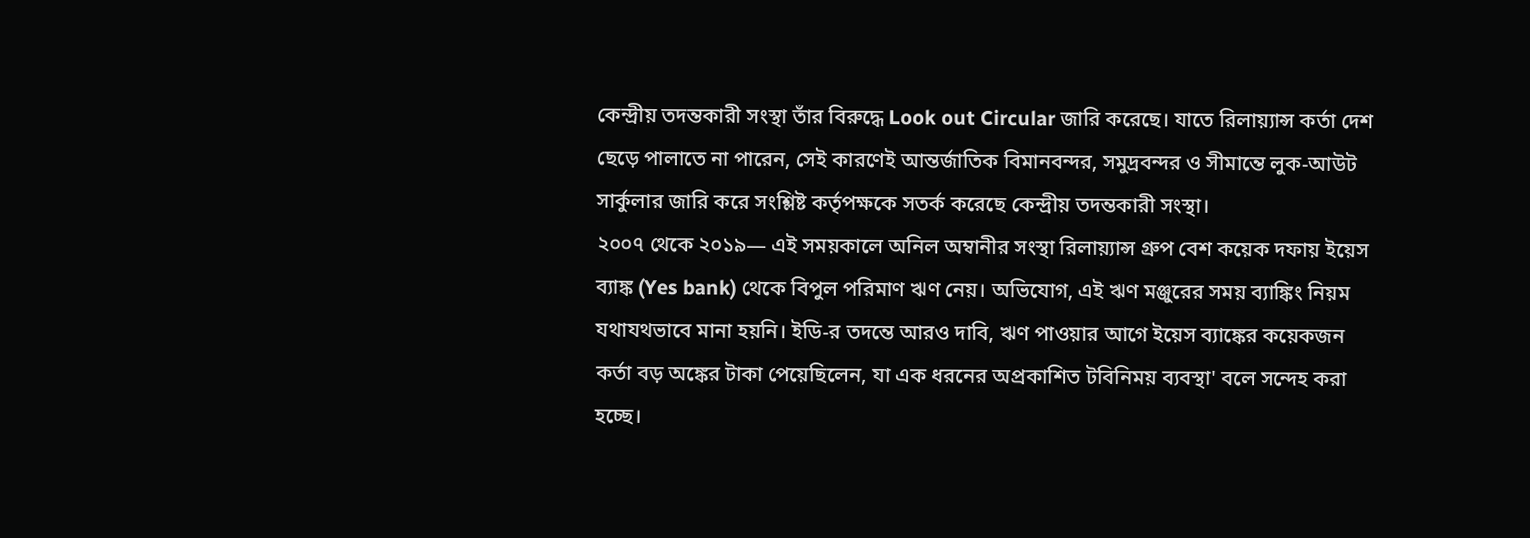কেন্দ্রীয় তদন্তকারী সংস্থা তাঁর বিরুদ্ধে Look out Circular জারি করেছে। যাতে রিলায়্যান্স কর্তা দেশ ছেড়ে পালাতে না পারেন, সেই কারণেই আন্তর্জাতিক বিমানবন্দর, সমুদ্রবন্দর ও সীমান্তে লুক-আউট সার্কুলার জারি করে সংশ্লিষ্ট কর্তৃপক্ষকে সতর্ক করেছে কেন্দ্রীয় তদন্তকারী সংস্থা।
২০০৭ থেকে ২০১৯— এই সময়কালে অনিল অম্বানীর সংস্থা রিলায়্যান্স গ্রুপ বেশ কয়েক দফায় ইয়েস ব্যাঙ্ক (Yes bank) থেকে বিপুল পরিমাণ ঋণ নেয়। অভিযোগ, এই ঋণ মঞ্জুরের সময় ব্যাঙ্কিং নিয়ম যথাযথভাবে মানা হয়নি। ইডি-র তদন্তে আরও দাবি, ঋণ পাওয়ার আগে ইয়েস ব্যাঙ্কের কয়েকজন কর্তা বড় অঙ্কের টাকা পেয়েছিলেন, যা এক ধরনের অপ্রকাশিত টবিনিময় ব্যবস্থা' বলে সন্দেহ করা হচ্ছে।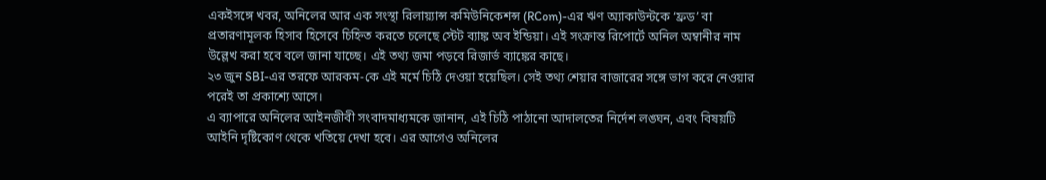একইসঙ্গে খবর, অনিলের আর এক সংস্থা রিলায়্যান্স কমিউনিকেশন্স (RCom)-এর ঋণ অ্যাকাউন্টকে ‘ফ্রড’ বা প্রতারণামূলক হিসাব হিসেবে চিহ্নিত করতে চলেছে স্টেট ব্যাঙ্ক অব ইন্ডিয়া। এই সংক্রান্ত রিপোর্টে অনিল অম্বানীর নাম উল্লেখ করা হবে বলে জানা যাচ্ছে। এই তথ্য জমা পড়বে রিজার্ভ ব্যাঙ্কের কাছে।
২৩ জুন SBI-এর তরফে আরকম-কে এই মর্মে চিঠি দেওয়া হয়েছিল। সেই তথ্য শেয়ার বাজারের সঙ্গে ভাগ করে নেওয়ার পরেই তা প্রকাশ্যে আসে।
এ ব্যাপারে অনিলের আইনজীবী সংবাদমাধ্যমকে জানান, এই চিঠি পাঠানো আদালতের নির্দেশ লঙ্ঘন, এবং বিষয়টি আইনি দৃষ্টিকোণ থেকে খতিয়ে দেখা হবে। এর আগেও অনিলের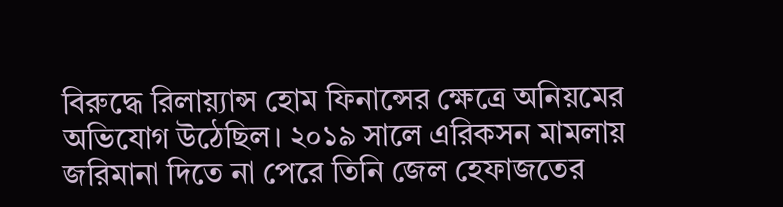বিরুদ্ধে রিলায়্যান্স হোম ফিনান্সের ক্ষেত্রে অনিয়মের অভিযোগ উঠেছিল। ২০১৯ সালে এরিকসন মামলায় জরিমানা দিতে না পেরে তিনি জেল হেফাজতের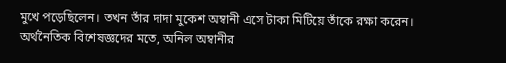মুখে পড়েছিলেন। তখন তাঁর দাদা মুকেশ অম্বানী এসে টাকা মিটিয়ে তাঁকে রক্ষা করেন।
অর্থনৈতিক বিশেষজ্ঞদের মতে, অনিল অম্বানীর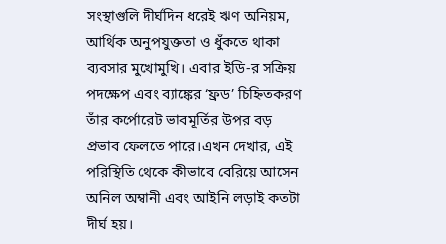সংস্থাগুলি দীর্ঘদিন ধরেই ঋণ অনিয়ম, আর্থিক অনুপযুক্ততা ও ধুঁকতে থাকা ব্যবসার মুখোমুখি। এবার ইডি-র সক্রিয় পদক্ষেপ এবং ব্যাঙ্কের ‘ফ্রড’ চিহ্নিতকরণ তাঁর কর্পোরেট ভাবমূর্তির উপর বড় প্রভাব ফেলতে পারে।এখন দেখার, এই পরিস্থিতি থেকে কীভাবে বেরিয়ে আসেন অনিল অম্বানী এবং আইনি লড়াই কতটা দীর্ঘ হয়।